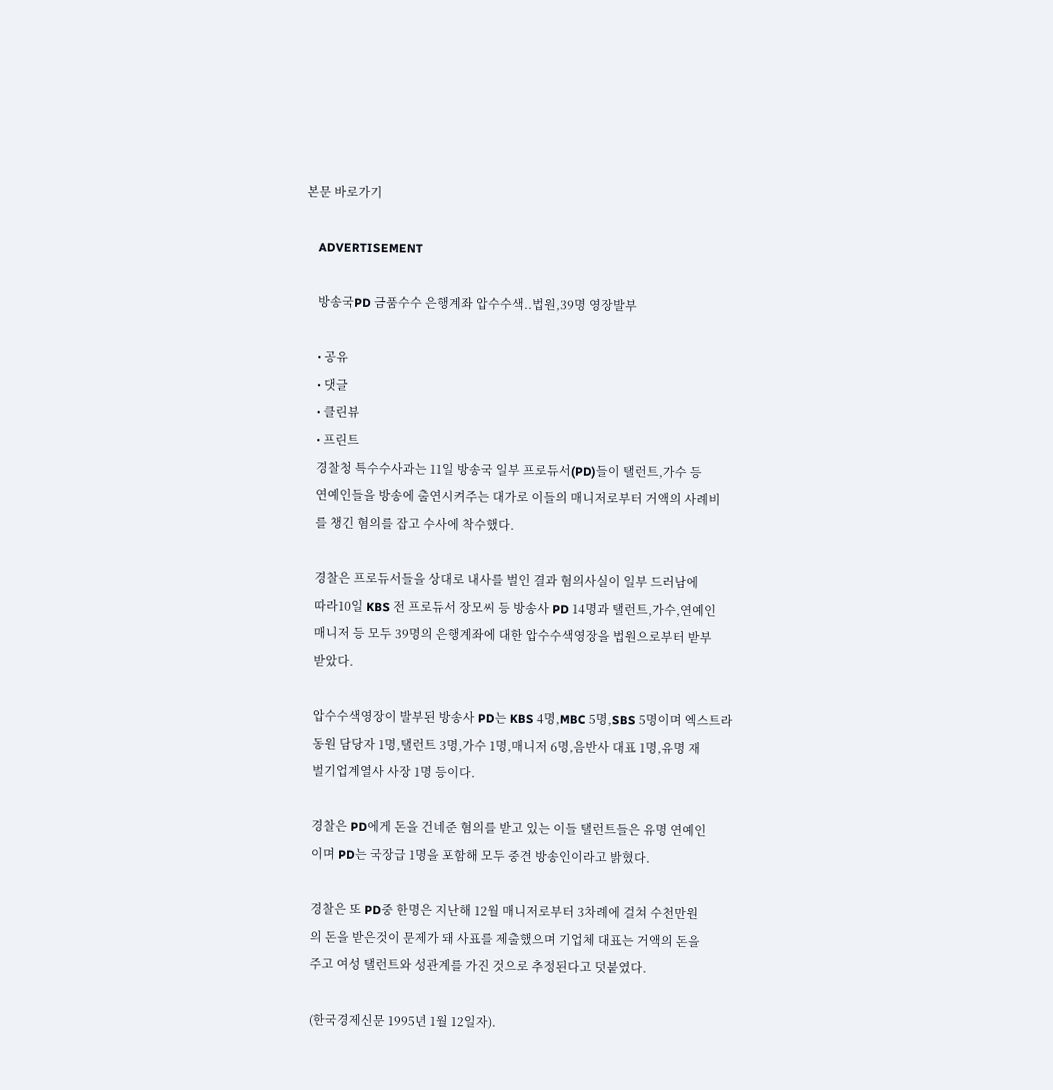본문 바로가기

    ADVERTISEMENT

    방송국PD 금품수수 은행계좌 압수수색..법원,39명 영장발부

    • 공유
    • 댓글
    • 클린뷰
    • 프린트
    경찰청 특수수사과는 11일 방송국 일부 프로듀서(PD)들이 탤런트,가수 등
    연예인들을 방송에 출연시켜주는 대가로 이들의 매니저로부터 거액의 사례비
    를 챙긴 혐의를 잡고 수사에 착수했다.

    경찰은 프로듀서들을 상대로 내사를 벌인 결과 혐의사실이 일부 드러남에
    따라10일 KBS 전 프로듀서 장모씨 등 방송사 PD 14명과 탤런트,가수,연예인
    매니저 등 모두 39명의 은행계좌에 대한 압수수색영장을 법원으로부터 받부
    받았다.

    압수수색영장이 발부된 방송사 PD는 KBS 4명,MBC 5명,SBS 5명이며 엑스트라
    동원 담당자 1명,탤런트 3명,가수 1명,매니저 6명,음반사 대표 1명,유명 재
    벌기업계열사 사장 1명 등이다.

    경찰은 PD에게 돈을 건네준 혐의를 받고 있는 이들 탤런트들은 유명 연예인
    이며 PD는 국장급 1명을 포함해 모두 중견 방송인이라고 밝혔다.

    경찰은 또 PD중 한명은 지난해 12월 매니저로부터 3차례에 걸쳐 수천만원
    의 돈을 받은것이 문제가 돼 사표를 제출했으며 기업체 대표는 거액의 돈을
    주고 여성 탤런트와 성관계를 가진 것으로 추정된다고 덧붙였다.

    (한국경제신문 1995년 1월 12일자).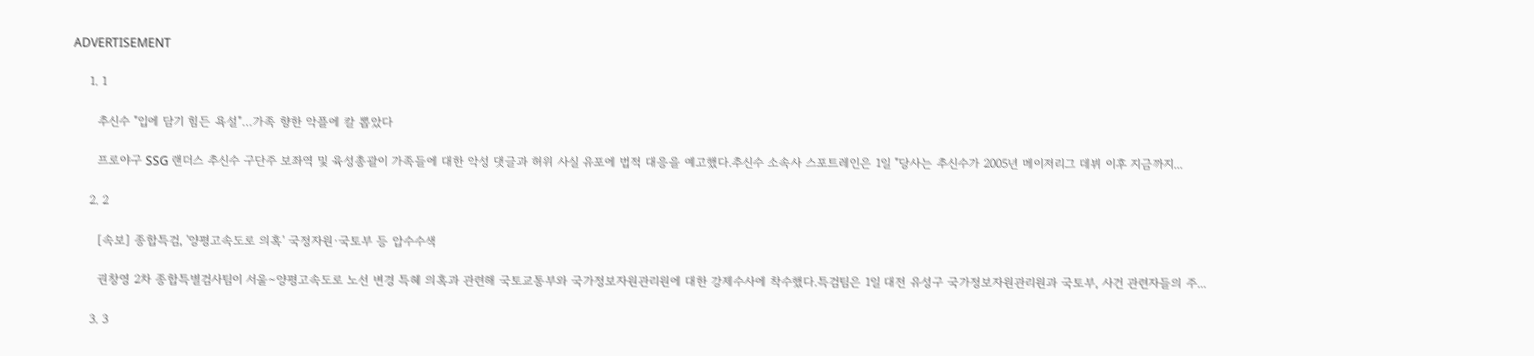ADVERTISEMENT

    1. 1

      추신수 "입에 담기 힘든 욕설"…가족 향한 악플에 칼 뽑았다

      프로야구 SSG 랜더스 추신수 구단주 보좌역 및 육성총괄이 가족들에 대한 악성 댓글과 허위 사실 유포에 법적 대응을 예고했다.추신수 소속사 스포트레인은 1일 "당사는 추신수가 2005년 메이저리그 데뷔 이후 지금까지...

    2. 2

      [속보] 종합특검, '양평고속도로 의혹' 국정자원·국토부 등 압수수색

      권창영 2차 종합특별검사팀이 서울∼양평고속도로 노선 변경 특혜 의혹과 관련해 국토교통부와 국가정보자원관리원에 대한 강제수사에 착수했다.특검팀은 1일 대전 유성구 국가정보자원관리원과 국토부, 사건 관련자들의 주...

    3. 3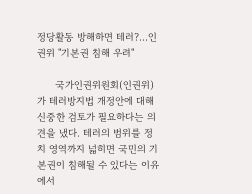정당활동 방해하면 테러?…인권위 "기본권 침해 우려"

      국가인권위원회(인권위)가 테러방지법 개정안에 대해 신중한 검토가 필요하다는 의견을 냈다. 테러의 범위를 정치 영역까지 넓히면 국민의 기본권이 침해될 수 있다는 이유에서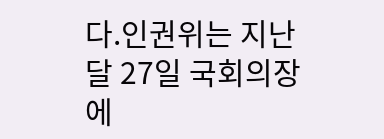다.인권위는 지난달 27일 국회의장에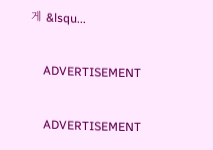게 &lsqu...

    ADVERTISEMENT

    ADVERTISEMENT